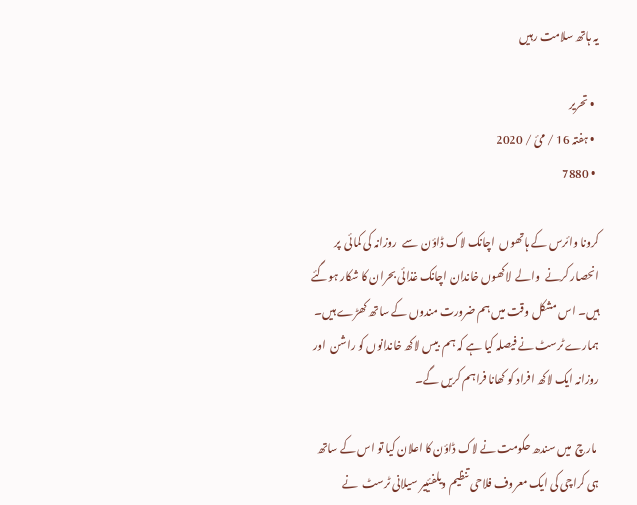یہ ہاتھ سلامت رہیں

  • تحریر
  • ہفتہ 16 / مئ / 2020
  • 7880

کرونا وائرس کے ہاتھوں  اچانک لاک ڈاؤن  سے  روزانہ کی کمائی  پر انحصار کرنے  والے  لاکھوں خاندان اچانک غذائی بحران کا شکار ہوگئے ہیں۔ اس مشکل وقت میں ہم ضرورت مندوں کے ساتھ کھڑے ہیں۔ ہمارے ٹرسٹ نے فیصلہ کیا ہے کہ ہم  بیس لاکھ خاندانوں کو راشن  اور روزانہ ایک لاکھ افراد کو کھانا فراہم کریں گے۔

 مارچ  میں سندھ حکومت نے لاک ڈاؤن کا اعلان کیا تو اس کے ساتھ ہی کراچی کی ایک معروف فلاحی تنظیم ویلفئییر سیلانی ٹرسٹ  نے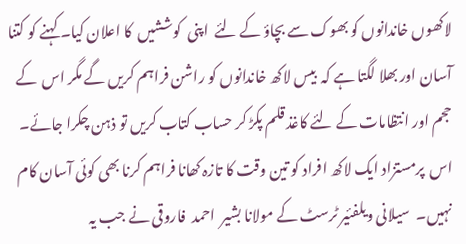لاکھوں خاندانوں کو بھوک سے بچاؤ کے لئے  اپنی  کوششیں  کا اعلان کیا۔ کہنے کو کتنا آسان اور بھلا لگتا ہے کہ  بیس لاکھ خاندانوں کو راشن فراہم کریں گے مگر اس  کے حجم اور انتظامات کے لئے کاغذ قلم پکڑ کر حساب کتاب کریں تو ذہن چکرا جائے۔ اس  پرمستزاد ایک لاکھ افراد کو تین وقت کا تازہ کھانا فراہم کرنا بھی کوئی آسان کام نہیں۔  سیلانی ویلفئیر ٹرسٹ کے مولانا بشیر  احمد  فاروقی نے جب یہ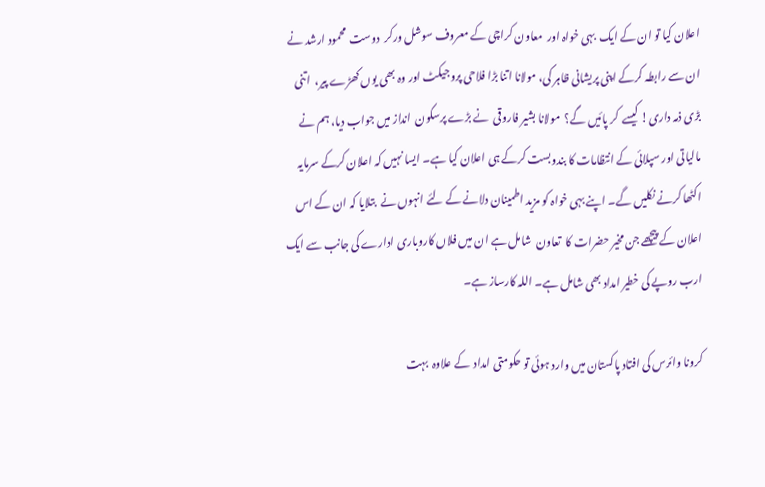اعلان کیا تو ان کے ایک  بہی خواہ اور  معاون کراچی کے معروف سوشل ورکر  دوست  محمود ارشد نے ان سے رابطہ کرکے اپنی پریشانی ظاہر کی، مولانا اتنا بڑا فلاحی پروجیکٹ اور وہ بھی یوں کھڑے پیر،  اتنی بڑی ذمہ داری! کیسے  کر پائیں گے؟  مولانا بشیر فاروقی  نے بڑے پرسکون  انداز میں جواب دیا، ہم نے مالیاتی اور سپلائی کے انتظامات کا بندوبست کرکے ہی اعلان کیا ہے۔ ایسا نہیں کہ اعلان کرکے سرمایہ اکٹھا کرنے نکلیں گے۔ اپنے بہی خواہ کو مزید اطمینان دلانے کے لئے انہوں نے  بتلایا کہ ان کے اس اعلان کے پیچھے جن مخیر حضرات کا  تعاون  شامل ہے ان میں فلاں کاروباری ادارے کی جانب سے ایک ارب روپے کی خطیر امداد بھی شامل ہے۔ اللہ کارساز ہے۔

کرونا وائرس کی افتاد پاکستان میں وارد ہوئی تو حکومتی امداد  کے علاوہ  بہت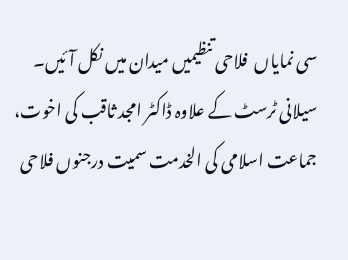سی نمایاں  فلاحی تنظیمیں میدان میں نکل آئیں۔ سیلانی ٹرسٹ کے علاوہ ڈاکٹر امجد ثاقب کی اخوت، جماعت اسلامی کی الخدمت سمیت درجنوں فلاحی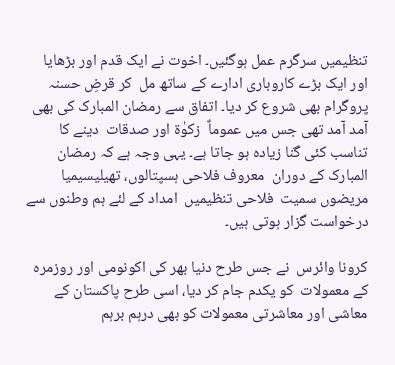تنظیمیں سرگرم عمل ہوگئیں۔ اخوت نے ایک قدم اور بڑھایا اور ایک بڑے کاروباری ادارے کے ساتھ مل  کر قرضِ حسنہ پروگرام بھی شروع کر دیا۔ اتفاق سے رمضان المبارک کی بھی آمد آمد تھی جس میں عموماٌ  زکوٰۃ اور صدقات  دینے کا تناسب کئی گنا زیادہ ہو جاتا ہے۔ یہی وجہ ہے کہ رمضان المبارک کے دوران  معروف فلاحی ہسپتالوں، تھیلیسیمیا مریضوں سمیت  فلاحی تنظیمیں  امداد کے لئے ہم وطنوں سے درخواست گزار ہوتی ہیں۔

کرونا وائرس  نے جس طرح دنیا بھر کی اکونومی اور روزمرہ کے معمولات  کو یکدم جام کر دیا، اسی طرح پاکستان کے معاشی اور معاشرتی معمولات کو بھی درہم برہم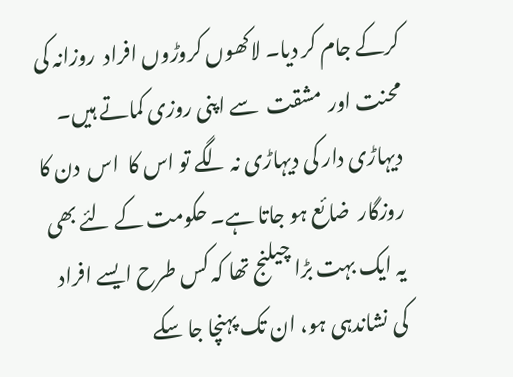کرکے جام کر دیا۔ لاکھوں کروڑوں افراد  روزانہ کی محنت اور  مشقت  سے اپنی روزی کماتے ہیں۔  دیہاڑی دار کی دیہاڑی نہ لگے تو اس کا  اس  دن کا روزگار  ضائع ہو جاتا ہے۔ حکومت کے لئے بھی یہ ایک بہت بڑا چیلنج تھا کہ کس طرح ایسے افراد  کی نشاندہی ہو، ان تک پہنچا جا سکے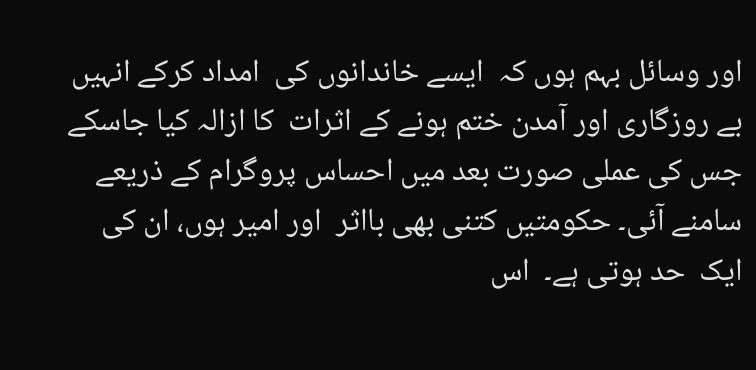اور وسائل بہم ہوں کہ  ایسے خاندانوں کی  امداد کرکے انہیں بے روزگاری اور آمدن ختم ہونے کے اثرات  کا ازالہ کیا جاسکے جس کی عملی صورت بعد میں احساس پروگرام کے ذریعے سامنے آئی۔ حکومتیں کتنی بھی بااثر  اور امیر ہوں، ان کی ایک  حد ہوتی ہے۔  اس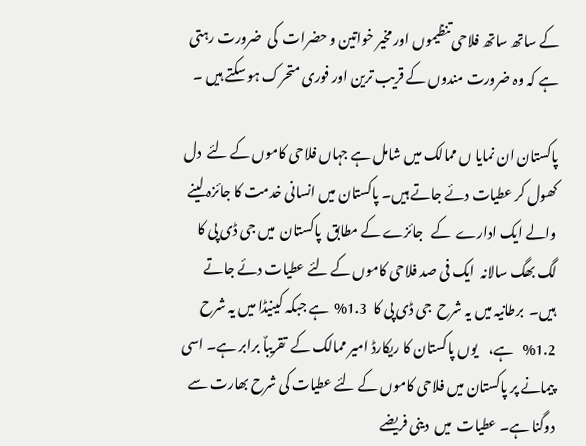کے ساتھ ساتھ فلاحی تنظیموں اور مخیر خواتین و حضرات  کی  ضرورت رہتی ہے کہ وہ ضرورت مندوں کے قریب ترین اور فوری متحرک ہو سکتے ہیں ۔

پاکستان ان نمایا ں ممالک میں شامل ہے جہاں فلاحی کاموں کے لئے  دل کھول کر عطیات دئے جاتے ہیں۔ پاکستان میں انسانی خدمت کا جائزہ لینے والے ایک ادارے  کے   جائزے کے مطابق  پاکستان  میں جی ڈی پی کا لگ بھگ سالانہ  ایک فی صد فلاحی کاموں کے لئے عطیات دئے جاتے ہیں۔  برطانیہ میں یہ شرح  جی ڈی پی کا  1.3%  ہے جبکہ کینیڈا میں یہ شرح  1.2%   ہے،    یوں پاکستان کا ریکارڈ امیر ممالک کے  تقریباٌ برابر ہے۔ اسی پیمانے پر پاکستان میں فلاحی کاموں کے لئے عطیات کی شرح بھارت سے دوگنا ہے۔ عطیات  میں  دینی فریضے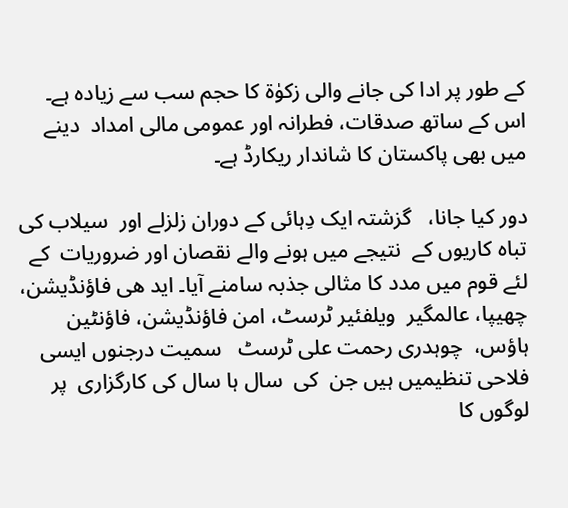کے طور پر ادا کی جانے والی زکوٰۃ کا حجم سب سے زیادہ ہے۔ اس کے ساتھ صدقات، فطرانہ اور عمومی مالی امداد  دینے میں بھی پاکستان کا شاندار ریکارڈ ہے۔

دور کیا جانا،   گزشتہ ایک دِہائی کے دوران زلزلے اور  سیلاب کی تباہ کاریوں کے  نتیجے میں ہونے والے نقصان اور ضروریات  کے لئے قوم میں مدد کا مثالی جذبہ سامنے آیا۔ اید ھی فاؤنڈیشن، چھیپا، عالمگیر  ویلفئیر ٹرسٹ، امن فاؤنڈیشن، فاؤنٹین ہاؤس،  چوہدری رحمت علی ٹرسٹ   سمیت درجنوں ایسی فلاحی تنظیمیں ہیں جن  کی  سال ہا سال کی کارگزاری  پر لوگوں کا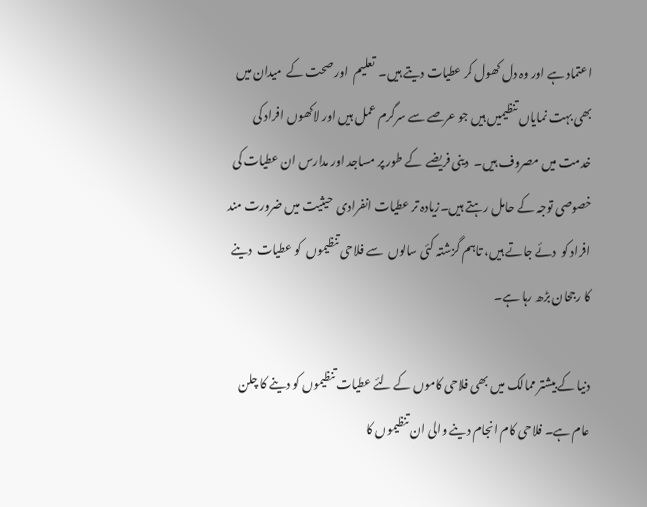اعتماد ہے اور وہ دل کھول کر عطیات دیتے ہیں۔  تعلیم  اور صحت کے  میدان میں بھی بہت نمایاں تنظیمیں ہیں جو عرصے سے سرگرم عمل ہیں اور لاکھوں افراد کی خدمت میں مصروف ہیں۔  دینی فریضے  کے طور پر مساجد اور مدارس ان عطیات کی خصوصی توجہ کے حامل رہتے ہیں۔زیادہ تر عطیات انفرادی  حیثیت میں ضرورت مند افراد کو  دئے جاتے ہیں، تاہم گزشتہ کئی سالوں  سے فلاحی تنظیموں  کو عطیات  دینے کا رجحان بڑھ رہا ہے۔

دنیا کے بیشتر ممالک میں بھی فلاحی کاموں کے لئے عطیات تنظیموں کو دینے کا چلن عام ہے۔ فلاحی کام انجام دینے والی ان تنظیموں کا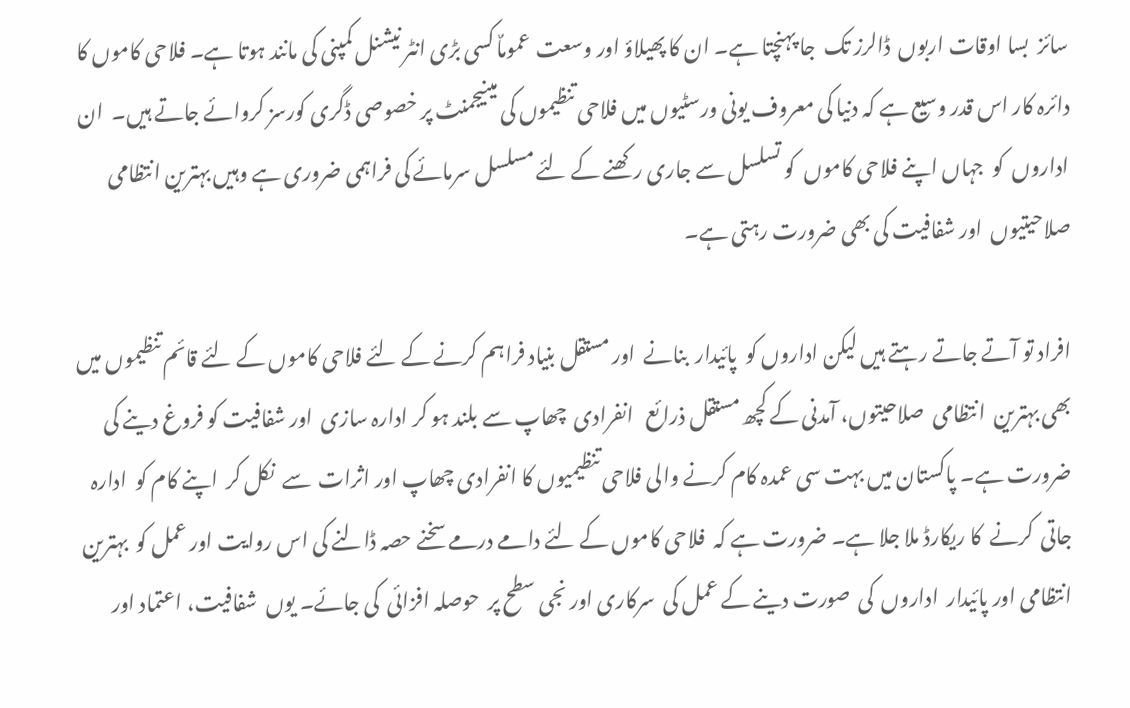سائز  بسا اوقات اربوں  ڈالرز تک  جا پہنچتا ہے۔ ان کا پھیلاؤ اور وسعت  عموماٌ کسی بڑی انٹر نیشنل کمپنی کی مانند ہوتا ہے۔ فلاحی کاموں کا دائرہ کار اس قدر وسیع ہے کہ دنیا کی معروف یونی ورسٹیوں میں فلاحی تنظیموں کی مینیجمنٹ پر خصوصی ڈگری کورسز کروائے جاتے ہیں۔  ان اداروں  کو  جہاں اپنے فلاحی کاموں  کو تسلسل سے جاری رکھنے کے لئے مسلسل سرمائے کی فراہمی ضروری ہے وہیں بہترین انتظامی صلاحیتیوں  اور شفافیت کی بھی ضرورت رہتی ہے۔

افراد تو آتے جاتے رہتے ہیں لیکن اداروں کو  پائیدار  بنانے  اور مستقل بنیاد فراہم کرنے کے لئے فلاحی کاموں کے لئے قائم تنظیموں میں بھی بہترین  انتظامی  صلاحیتوں، آمدنی کے کچھ مستقل ذرائع   انفرادی  چھاپ سے بلند ہو کر ادارہ سازی  اور شفافیت کو فروغ دینے کی ضرورت ہے۔ پاکستان میں بہت سی عمدہ کام کرنے والی فلاحی تنظیمیوں کا انفرادی چھاپ اور اثرات  سے  نکل کر  اپنے کام کو  ادارہ جاتی  کرنے  کا ریکارڈ ملا جلا ہے۔ ضرورت ہے کہ  فلاحی کاموں کے لئے دامے درمے سخنے حصہ ڈالنے کی اس روایت اور عمل کو  بہترین انتظامی اور پائیدار  اداروں  کی  صورت دینے کے عمل کی  سرکاری اور نجی سطح پر  حوصلہ افزائی  کی جائے۔ یوں  شفافیت، اعتماد اور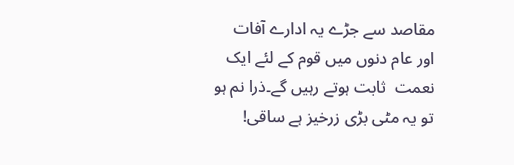مقاصد سے جڑے یہ ادارے آفات  اور عام دنوں میں قوم کے لئے ایک نعمت  ثابت ہوتے رہیں گے۔ذرا نم ہو تو یہ مٹی بڑی زرخیز ہے ساقی!